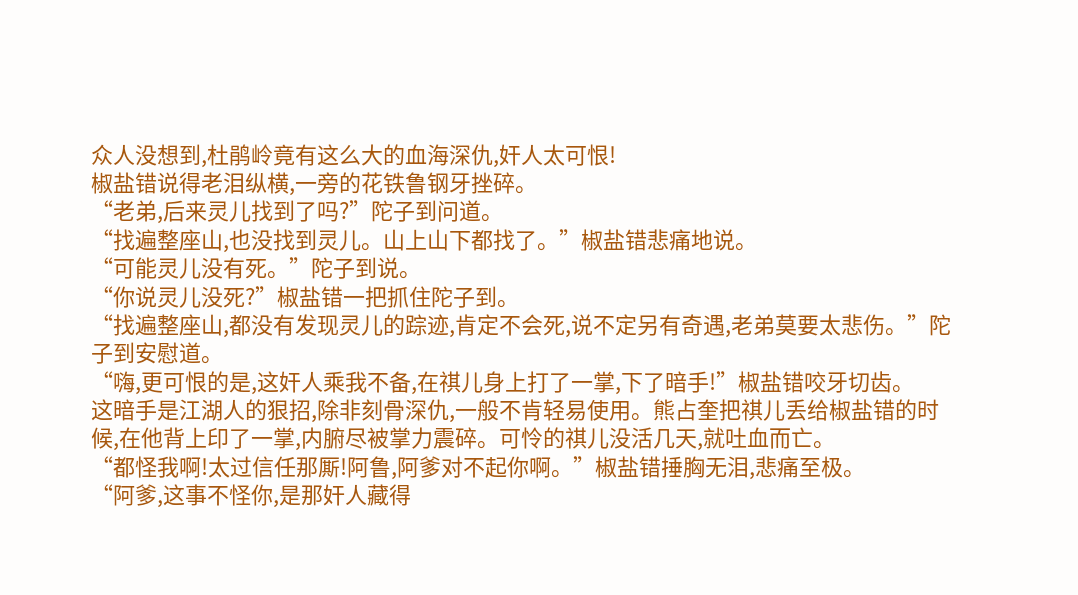众人没想到,杜鹃岭竟有这么大的血海深仇,奸人太可恨!
椒盐错说得老泪纵横,一旁的花铁鲁钢牙挫碎。
“老弟,后来灵儿找到了吗?”陀子到问道。
“找遍整座山,也没找到灵儿。山上山下都找了。”椒盐错悲痛地说。
“可能灵儿没有死。”陀子到说。
“你说灵儿没死?”椒盐错一把抓住陀子到。
“找遍整座山,都没有发现灵儿的踪迹,肯定不会死,说不定另有奇遇,老弟莫要太悲伤。”陀子到安慰道。
“嗨,更可恨的是,这奸人乘我不备,在祺儿身上打了一掌,下了暗手!”椒盐错咬牙切齿。
这暗手是江湖人的狠招,除非刻骨深仇,一般不肯轻易使用。熊占奎把祺儿丢给椒盐错的时候,在他背上印了一掌,内腑尽被掌力震碎。可怜的祺儿没活几天,就吐血而亡。
“都怪我啊!太过信任那厮!阿鲁,阿爹对不起你啊。”椒盐错捶胸无泪,悲痛至极。
“阿爹,这事不怪你,是那奸人藏得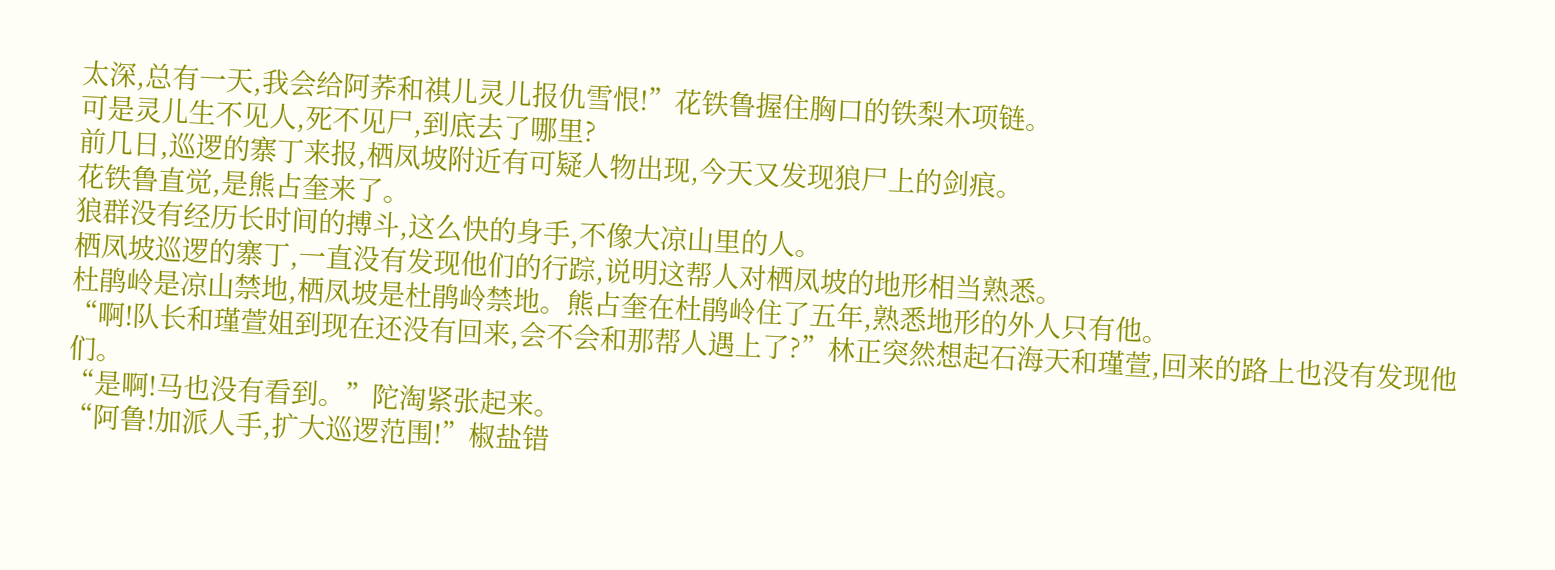太深,总有一天,我会给阿荞和祺儿灵儿报仇雪恨!”花铁鲁握住胸口的铁梨木项链。
可是灵儿生不见人,死不见尸,到底去了哪里?
前几日,巡逻的寨丁来报,栖凤坡附近有可疑人物出现,今天又发现狼尸上的剑痕。
花铁鲁直觉,是熊占奎来了。
狼群没有经历长时间的搏斗,这么快的身手,不像大凉山里的人。
栖凤坡巡逻的寨丁,一直没有发现他们的行踪,说明这帮人对栖凤坡的地形相当熟悉。
杜鹃岭是凉山禁地,栖凤坡是杜鹃岭禁地。熊占奎在杜鹃岭住了五年,熟悉地形的外人只有他。
“啊!队长和瑾萱姐到现在还没有回来,会不会和那帮人遇上了?”林正突然想起石海天和瑾萱,回来的路上也没有发现他们。
“是啊!马也没有看到。”陀淘紧张起来。
“阿鲁!加派人手,扩大巡逻范围!”椒盐错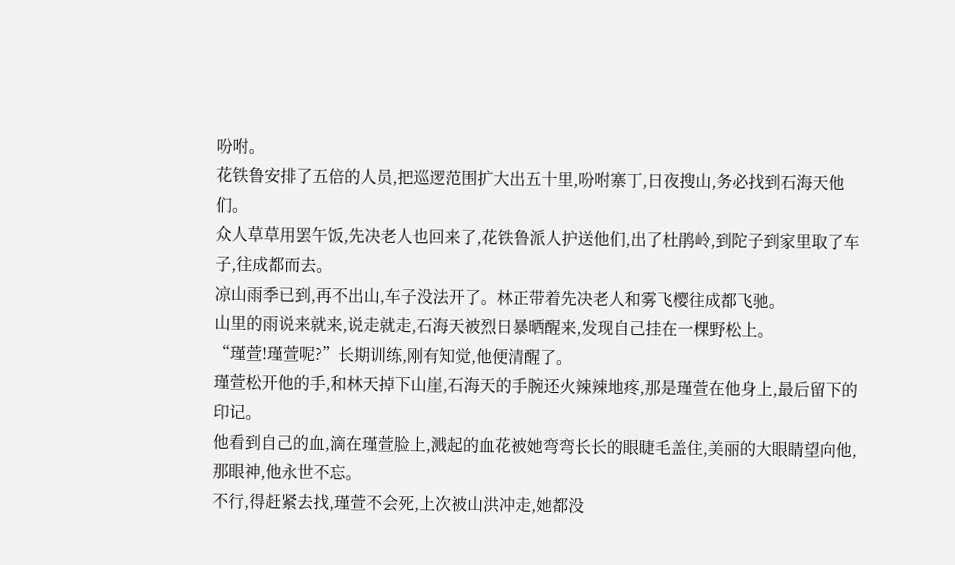吩咐。
花铁鲁安排了五倍的人员,把巡逻范围扩大出五十里,吩咐寨丁,日夜搜山,务必找到石海天他们。
众人草草用罢午饭,先决老人也回来了,花铁鲁派人护送他们,出了杜鹃岭,到陀子到家里取了车子,往成都而去。
凉山雨季已到,再不出山,车子没法开了。林正带着先决老人和雾飞樱往成都飞驰。
山里的雨说来就来,说走就走,石海天被烈日暴晒醒来,发现自己挂在一棵野松上。
“瑾萱!瑾萱呢?”长期训练,刚有知觉,他便清醒了。
瑾萱松开他的手,和林天掉下山崖,石海天的手腕还火辣辣地疼,那是瑾萱在他身上,最后留下的印记。
他看到自己的血,滴在瑾萱脸上,溅起的血花被她弯弯长长的眼睫毛盖住,美丽的大眼睛望向他,那眼神,他永世不忘。
不行,得赶紧去找,瑾萱不会死,上次被山洪冲走,她都没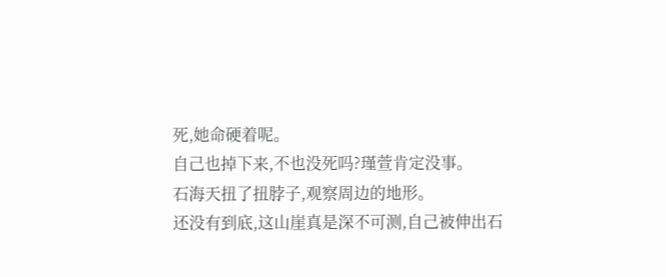死,她命硬着呢。
自己也掉下来,不也没死吗?瑾萱肯定没事。
石海天扭了扭脖子,观察周边的地形。
还没有到底,这山崖真是深不可测,自己被伸出石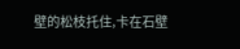壁的松枝托住,卡在石壁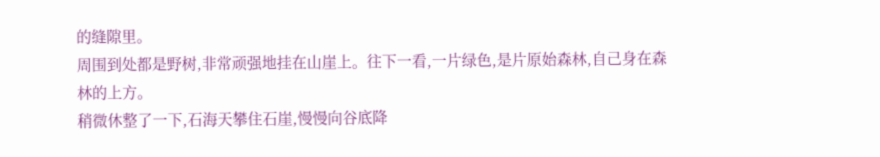的缝隙里。
周围到处都是野树,非常顽强地挂在山崖上。往下一看,一片绿色,是片原始森林,自己身在森林的上方。
稍微休整了一下,石海天攀住石崖,慢慢向谷底降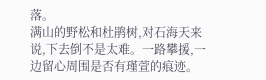落。
满山的野松和杜鹃树,对石海天来说,下去倒不是太难。一路攀援,一边留心周围是否有瑾萱的痕迹。